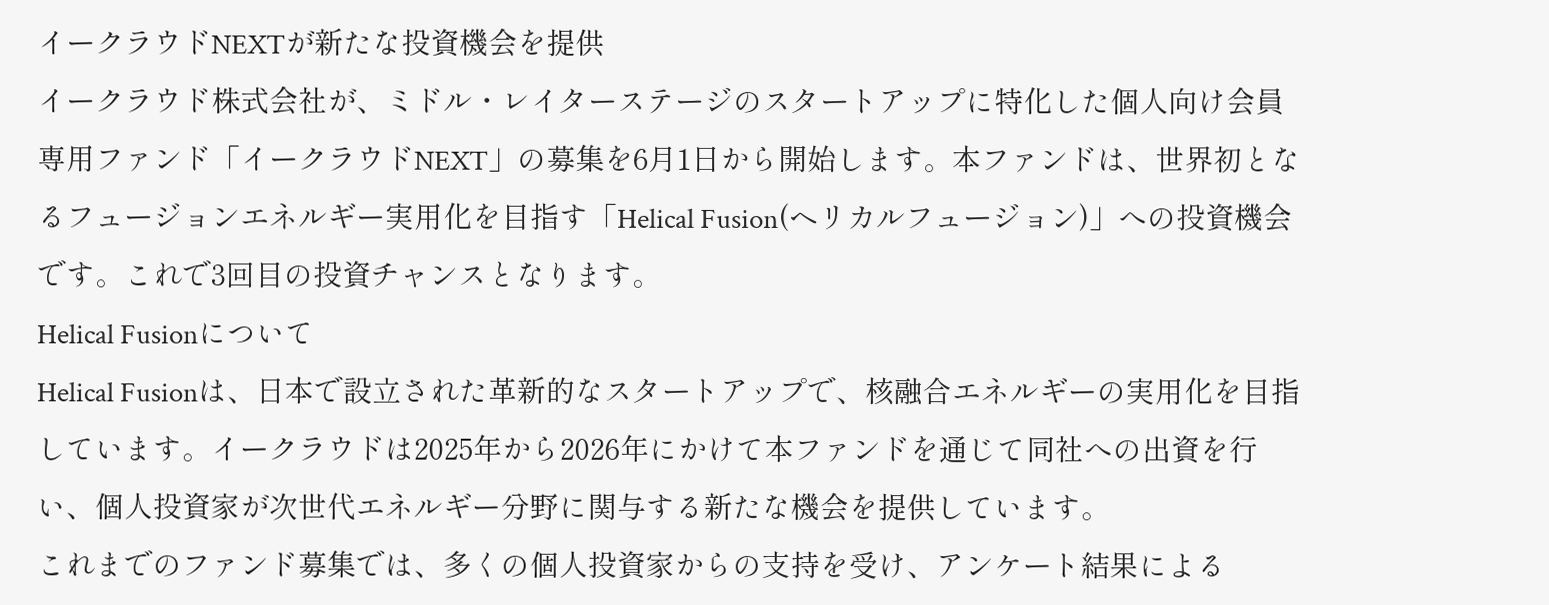イークラウドNEXTが新たな投資機会を提供
イークラウド株式会社が、ミドル・レイターステージのスタートアップに特化した個人向け会員専用ファンド「イークラウドNEXT」の募集を6月1日から開始します。本ファンドは、世界初となるフュージョンエネルギー実用化を目指す「Helical Fusion(ヘリカルフュージョン)」への投資機会です。これで3回目の投資チャンスとなります。
Helical Fusionについて
Helical Fusionは、日本で設立された革新的なスタートアップで、核融合エネルギーの実用化を目指しています。イークラウドは2025年から2026年にかけて本ファンドを通じて同社への出資を行い、個人投資家が次世代エネルギー分野に関与する新たな機会を提供しています。
これまでのファンド募集では、多くの個人投資家からの支持を受け、アンケート結果による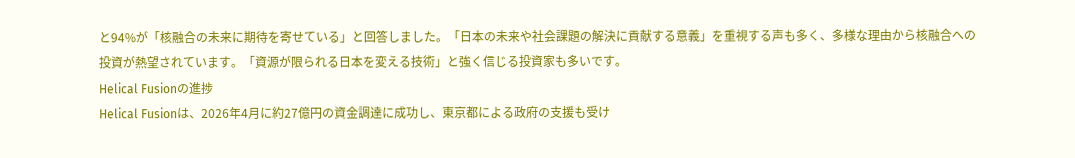と94%が「核融合の未来に期待を寄せている」と回答しました。「日本の未来や社会課題の解決に貢献する意義」を重視する声も多く、多様な理由から核融合への投資が熱望されています。「資源が限られる日本を変える技術」と強く信じる投資家も多いです。
Helical Fusionの進捗
Helical Fusionは、2026年4月に約27億円の資金調達に成功し、東京都による政府の支援も受け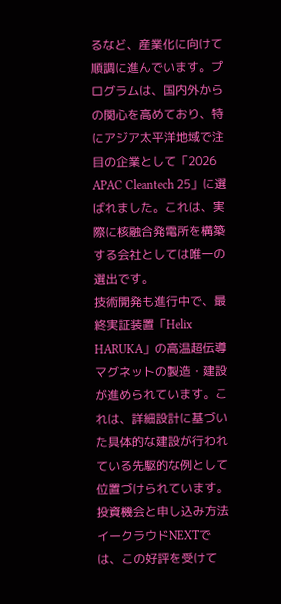るなど、産業化に向けて順調に進んでいます。プログラムは、国内外からの関心を高めており、特にアジア太平洋地域で注目の企業として「2026 APAC Cleantech 25」に選ばれました。これは、実際に核融合発電所を構築する会社としては唯一の選出です。
技術開発も進行中で、最終実証装置「Helix HARUKA」の高温超伝導マグネットの製造・建設が進められています。これは、詳細設計に基づいた具体的な建設が行われている先駆的な例として位置づけられています。
投資機会と申し込み方法
イークラウドNEXTでは、この好評を受けて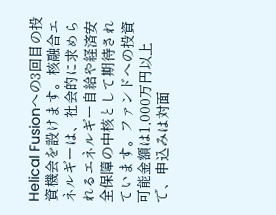Helical Fusionへの3回目の投資機会を設けます。核融合エネルギーは、社会的に求められるエネルギー自給や経済安全保障の中核として期待されています。ファンドへの投資可能金額は1,000万円以上で、申込みは対面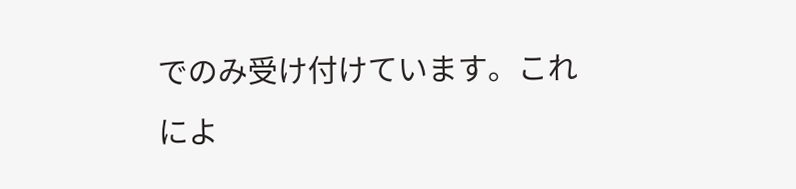でのみ受け付けています。これによ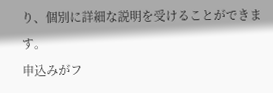り、個別に詳細な説明を受けることができます。
申込みがフ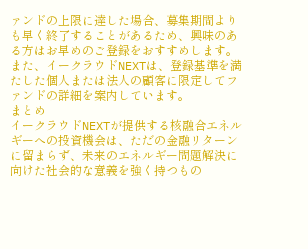ァンドの上限に達した場合、募集期間よりも早く終了することがあるため、興味のある方はお早めのご登録をおすすめします。また、イークラウドNEXTは、登録基準を満たした個人または法人の顧客に限定してファンドの詳細を案内しています。
まとめ
イークラウドNEXTが提供する核融合エネルギーへの投資機会は、ただの金融リターンに留まらず、未来のエネルギー問題解決に向けた社会的な意義を強く持つもの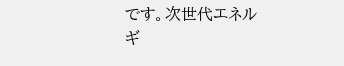です。次世代エネルギ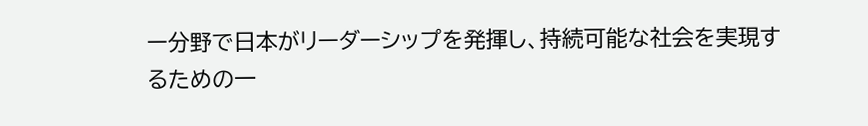ー分野で日本がリーダーシップを発揮し、持続可能な社会を実現するための一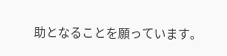助となることを願っています。